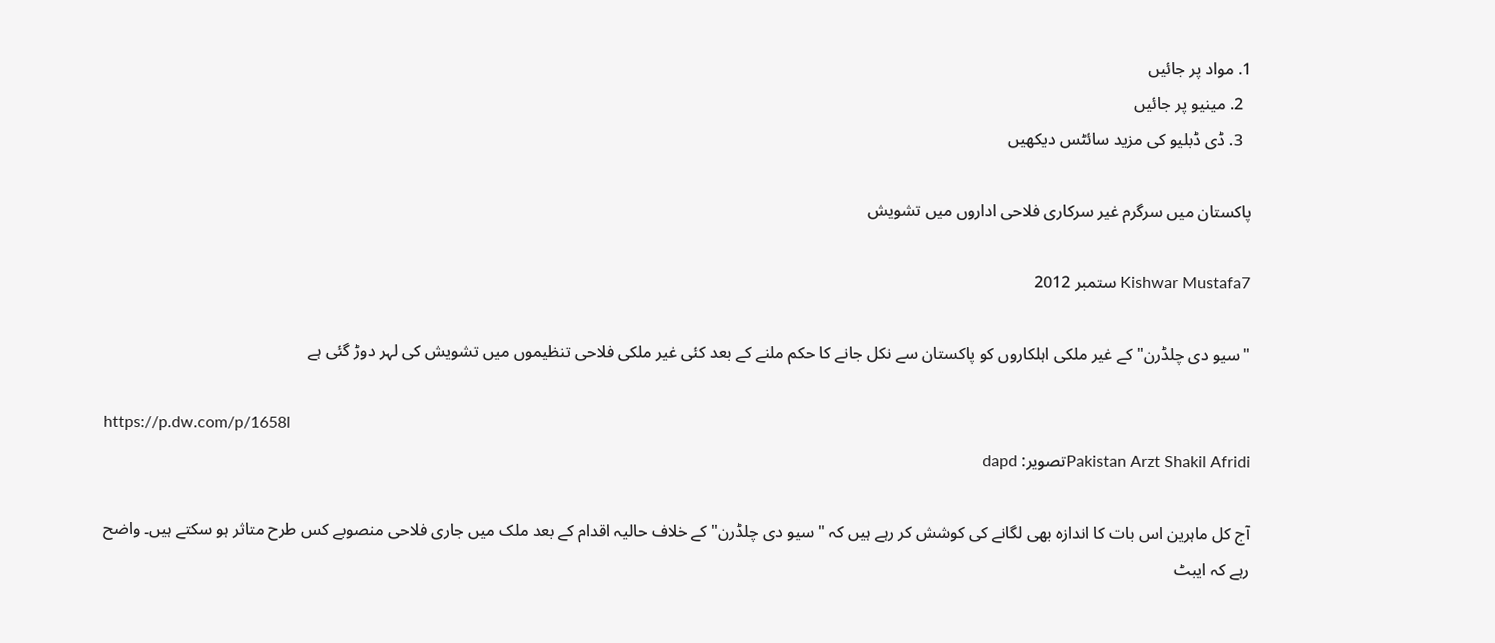1. مواد پر جائیں
  2. مینیو پر جائیں
  3. ڈی ڈبلیو کی مزید سائٹس دیکھیں

پاکستان میں سرگرم غیر سرکاری فلاحی اداروں میں تشویش

Kishwar Mustafa7 ستمبر 2012

"سیو دی چلڈرن" کے غیر ملکی اہلکاروں کو پاکستان سے نکل جانے کا حکم ملنے کے بعد کئی غیر ملکی فلاحی تنظیموں میں تشویش کی لہر دوڑ گئی ہے

https://p.dw.com/p/1658l
Pakistan Arzt Shakil Afridiتصویر: dapd

آج کل ماہرین اس بات کا اندازہ بھی لگانے کی کوشش کر رہے ہیں کہ "سیو دی چلڈرن" کے خلاف حالیہ اقدام کے بعد ملک میں جاری فلاحی منصوبے کس طرح متاثر ہو سکتے ہیں۔ واضح رہے کہ ایبٹ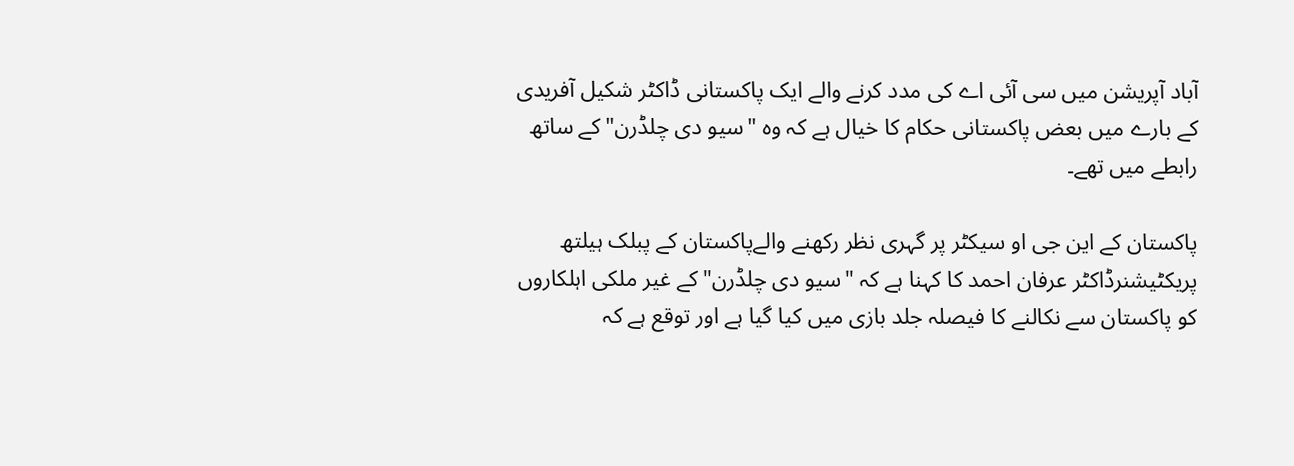آباد آپریشن میں سی آئی اے کی مدد کرنے والے ایک پاکستانی ڈاکٹر شکیل آفریدی کے بارے میں بعض پاکستانی حکام کا خیال ہے کہ وہ "سیو دی چلڈرن" کے ساتھ رابطے میں تھے۔

پاکستان کے این جی او سیکٹر پر گہری نظر رکھنے والےپاکستان کے پبلک ہیلتھ پریکٹیشنرڈاکٹر عرفان احمد کا کہنا ہے کہ "سیو دی چلڈرن"کے غیر ملکی اہلکاروں کو پاکستان سے نکالنے کا فیصلہ جلد بازی میں کیا گیا ہے اور توقع ہے کہ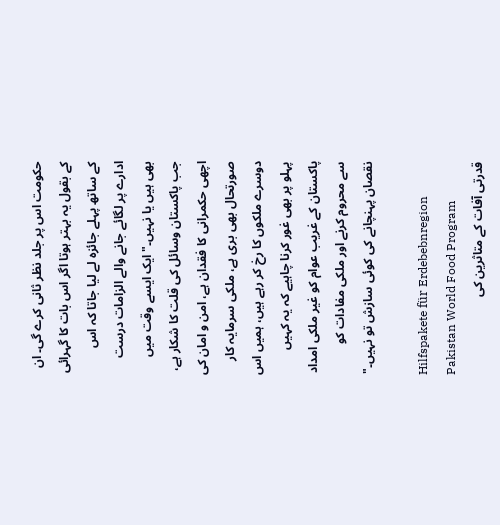حکومت اس پر جلد نظر ثانی کرے گی۔ ان کے بقول یہ بہتر ہوتا اگر اس بات کا گہرائی کے ساتھ پہلے جائزہ لے لیا جاتا کہ اس ادارے پر لگائے جانے والے الزامات درست بھی ہیں یا نہیں۔"ایک ایسے وقت میں جب پاکستان وسائل کی قلت کا شکار ہے، اچھی حکمرانی کا فقدان ہے، امن و امان کی صورتحال بھی بری ہے، ملکی سرمایہ کار دوسرے ملکوں کا رخ کر رہے ہیں، ہمیں اس پہلو پر بھی غور کرنا چاہیے کہ یہ کہیں پاکستان کے غریب عوام کو غیر ملکی امداد سے محروم کرنے اور ملکی مفادات کو نقصان پہنچانے کی کوئی سازش تو نہیں۔"

Hilfspakete für Erdebebnregion Pakistan World Food Program
قدرتی آفات کے متاثرین کی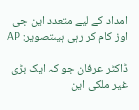امداد کے لیے متعدد این جی اوز کام کر رہی ہیںتصویر: AP

ڈاکٹر عرفان جو کہ ایک بڑی غیر ملکی این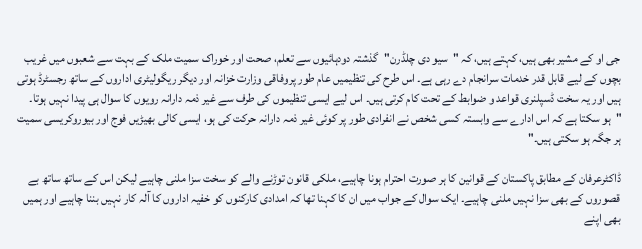جی او کے مشیر بھی ہیں، کہتے ہیں، کہ "سیو دی چلڈرن"گذشتہ دودہائیوں سے تعلم، صحت اور خوراک سمیت ملک کے بہت سے شعبوں میں غریب بچوں کے لیے قابل قدر خدمات سرانجام دے رہی ہے۔ اس طرح کی تنظیمیں عام طور پروفاقی وزارت خزانہ اور دیگر ریگولیٹری اداروں کے ساتھ رجسٹرڈ ہوتی ہیں اور یہ سخت ڈسپلنری قواعد و ضوابط کے تحت کام کرتی ہیں۔ اس لیے ایسی تنظیموں کی طرف سے غیر ذمہ دارانہ رویوں کا سوال ہی پیدا نہیں ہوتا۔ "ہو سکتا ہے کہ اس ادارے سے وابستہ کسی شخص نے انفرادی طور پر کوئی غیر ذمہ دارانہ حرکت کی ہو، ایسی کالی بھیڑیں فوج اور بیوروکریسی سمیت ہر جگہ ہو سکتی ہیں۔"

ڈاکٹرعرفان کے مطابق پاکستان کے قوانین کا ہر صورت احترام ہونا چاہیے، ملکی قانون توڑنے والے کو سخت سزا ملنی چاہیے لیکن اس کے ساتھ ساتھ بے قصوروں کے بھی سزا نہیں ملنی چاہیے۔ ایک سوال کے جواب میں ان کا کہنا تھا کہ امدادی کارکنوں کو خفیہ اداروں کا آلہ کار نہیں بننا چاہیے اور ہمیں بھی اپنے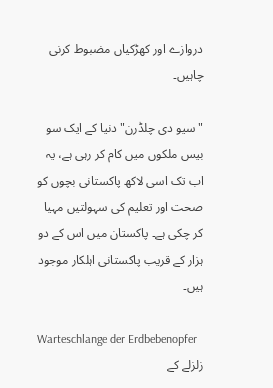دروازے اور کھڑکیاں مضبوط کرنی چاہیں۔

"سیو دی چلڈرن" دنیا کے ایک سو بیس ملکوں میں کام کر رہی ہے، یہ اب تک اسی لاکھ پاکستانی بچوں کو صحت اور تعلیم کی سہولتیں مہیا کر چکی ہے۔ پاکستان میں اس کے دو ہزار کے قریب پاکستانی اہلکار موجود ہیں۔

Warteschlange der Erdbebenopfer
زلزلے کے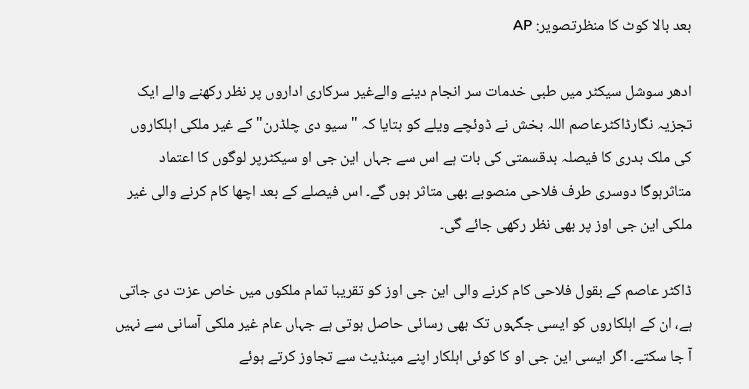بعد بالا کوٹ کا منظرتصویر: AP

ادھر سوشل سیکٹر میں طبی خدمات سر انجام دینے والےغیر سرکاری اداروں پر نظر رکھنے والے ایک تجزیہ نگارڈاکٹرعاصم اللہ بخش نے ڈوئچے ویلے کو بتایا کہ "سیو دی چلڈرن" کے غیر ملکی اہلکاروں کی ملک بدری کا فیصلہ بدقسمتی کی بات ہے اس سے جہاں این جی او سیکٹرپر لوگوں کا اعتماد متاثرہوگا دوسری طرف فلاحی منصوبے بھی متاثر ہوں گے۔ اس فیصلے کے بعد اچھا کام کرنے والی غیر ملکی این جی اوز پر بھی نظر رکھی جائے گی۔

ڈاکٹر عاصم کے بقول فلاحی کام کرنے والی این جی اوز کو تقریبا تمام ملکوں میں خاص عزت دی جاتی ہے، ان کے اہلکاروں کو ایسی جگہوں تک بھی رسائی حاصل ہوتی ہے جہاں عام غیر ملکی آسانی سے نہیں آ جا سکتے۔ اگر ایسی این جی او کا کوئی اہلکار اپنے مینڈیٹ سے تجاوز کرتے ہوئے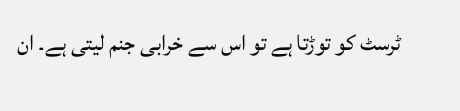ٹرسٹ کو توڑتا ہے تو اس سے خرابی جنم لیتی ہے۔ ان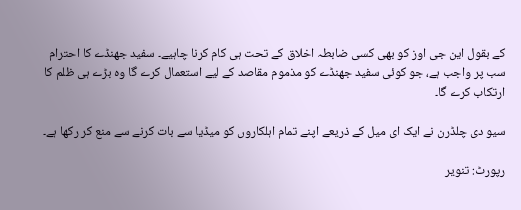کے بقول این جی اوز کو بھی کسی ضابطہ اخلاق کے تحت ہی کام کرنا چاہیے۔ سفید جھنڈے کا احترام سب پر واجب ہے، جو کوئی سفید جھنڈے کو مذموم مقاصد کے لیے استعمال کرے گا وہ بڑے ہی ظلم کا ارتکاب کرے گا۔

سیو دی چلڈرن نے ایک ای میل کے ذریعے اپنے تمام اہلکاروں کو میڈیا سے بات کرنے سے منع کر رکھا ہے۔

رپورٹ: تنویر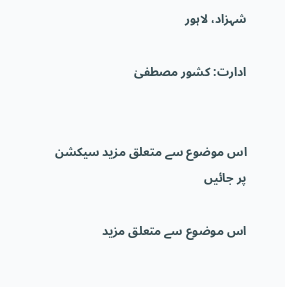شہزاد، لاہور

ادارت: کشور مصطفیٰ


اس موضوع سے متعلق مزید سیکشن پر جائیں

اس موضوع سے متعلق مزید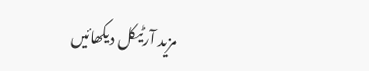مزید آرٹیکل دیکھائیں